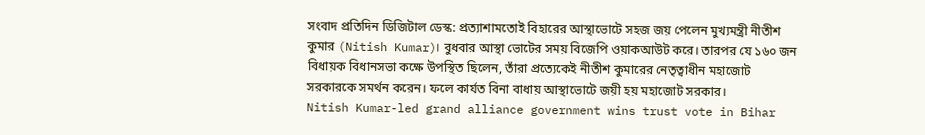সংবাদ প্রতিদিন ডিজিটাল ডেস্ক: প্রত্যাশামতোই বিহারের আস্থাভোটে সহজ জয় পেলেন মুখ্যমন্ত্রী নীতীশ কুমার (Nitish Kumar)। বুধবার আস্থা ভোটের সময় বিজেপি ওয়াকআউট করে। তারপর যে ১৬০ জন বিধায়ক বিধানসভা কক্ষে উপস্থিত ছিলেন, তাঁরা প্রত্যেকেই নীতীশ কুমারের নেতৃত্বাধীন মহাজোট সরকারকে সমর্থন করেন। ফলে কার্যত বিনা বাধায় আস্থাভোটে জয়ী হয় মহাজোট সরকার।
Nitish Kumar-led grand alliance government wins trust vote in Bihar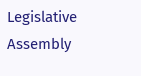Legislative Assembly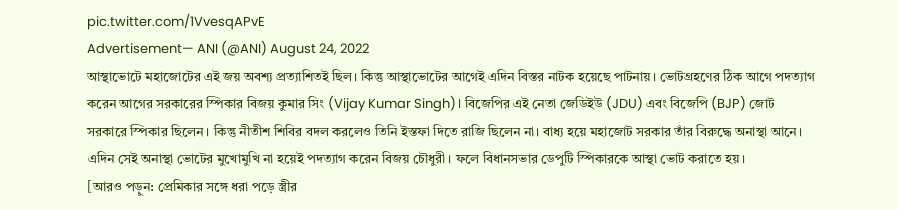pic.twitter.com/1VvesqAPvE
Advertisement— ANI (@ANI) August 24, 2022
আস্থাভোটে মহাজোটের এই জয় অবশ্য প্রত্যাশিতই ছিল। কিন্তু আস্থাভোটের আগেই এদিন বিস্তর নাটক হয়েছে পাটনায়। ভোটগ্রহণের ঠিক আগে পদত্যাগ করেন আগের সরকারের স্পিকার বিজয় কুমার সিং (Vijay Kumar Singh)। বিজেপির এই নেতা জেডিইউ (JDU) এবং বিজেপি (BJP) জোট সরকারে স্পিকার ছিলেন। কিন্তু নীতীশ শিবির বদল করলেও তিনি ইস্তফা দিতে রাজি ছিলেন না। বাধ্য হয়ে মহাজোট সরকার তাঁর বিরুদ্ধে অনাস্থা আনে। এদিন সেই অনাস্থা ভোটের মুখোমুখি না হয়েই পদত্যাগ করেন বিজয় চৌধুরী। ফলে বিধানসভার ডেপুটি স্পিকারকে আস্থা ভোট করাতে হয়।
[আরও পড়ুন: প্রেমিকার সঙ্গে ধরা পড়ে স্ত্রীর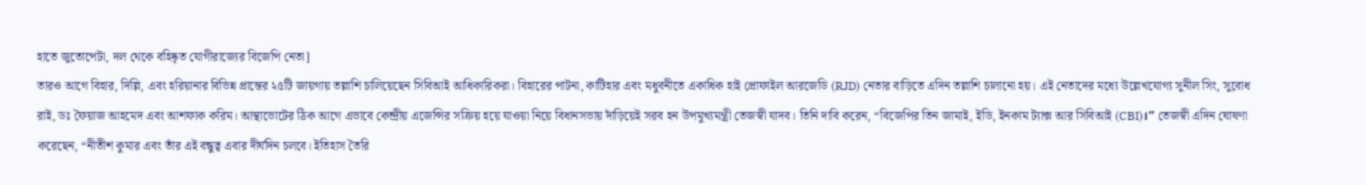হাতে জুতোপেটা, দল থেকে বহিষ্কৃত যোগীরাজ্যের বিজেপি নেতা]
তারও আগে বিহার, দিল্লি, এবং হরিয়ানার বিভিন্ন প্রান্তের ২৫টি জায়গায় তল্লাশি চালিয়েছেন সিবিআই আধিকারিকরা। বিহারের পাটনা, কাটিহার এবং মধুবনীতে একাধিক হাই প্রোফাইল আরজেডি (RJD) নেতার বাড়িতে এদিন তল্লাশি চালানো হয়। এই নেতাদের মধ্যে উল্লেখযোগ্য সুনীল সিং, সুবোধ রাই, ডঃ ফৈয়াজ আহমেদ এবং আশফাক করিম। আস্থাভোটের ঠিক আগে এভাবে কেন্দ্রীয় এজেন্সির সক্রিয় হয়ে যাওয়া নিয়ে বিধানসভায় দাঁড়িয়েই সরব হন উপমুখ্যমন্ত্রী তেজস্বী যাদব। তিনি দাবি করেন, “বিজেপির তিন জামাই, ইডি, ইনকাম ট্যাক্স আর সিবিআই (CBI)।” তেজস্বী এদিন ঘোষণা করেছেন, “নীতীশ কুমার এবং তাঁর এই বন্ধুত্ব এবার দীর্ঘদিন চলবে। ইতিহাস তৈরি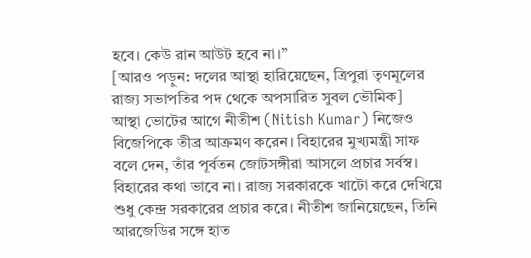হবে। কেউ রান আউট হবে না।”
[আরও পড়ুন: দলের আস্থা হারিয়েছেন, ত্রিপুরা তৃণমূলের রাজ্য সভাপতির পদ থেকে অপসারিত সুবল ভৌমিক]
আস্থা ভোটের আগে নীতীশ (Nitish Kumar) নিজেও বিজেপিকে তীব্র আক্রমণ করেন। বিহারের মুখ্যমন্ত্রী সাফ বলে দেন, তাঁর পূর্বতন জোটসঙ্গীরা আসলে প্রচার সর্বস্ব। বিহারের কথা ভাবে না। রাজ্য সরকারকে খাটো করে দেখিয়ে শুধু কেন্দ্র সরকারের প্রচার করে। নীতীশ জানিয়েছেন, তিনি আরজেডির সঙ্গে হাত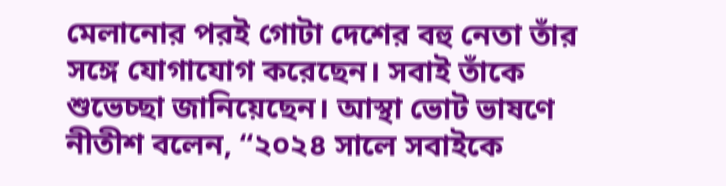মেলানোর পরই গোটা দেশের বহু নেতা তাঁর সঙ্গে যোগাযোগ করেছেন। সবাই তাঁকে শুভেচ্ছা জানিয়েছেন। আস্থা ভোট ভাষণে নীতীশ বলেন, “২০২৪ সালে সবাইকে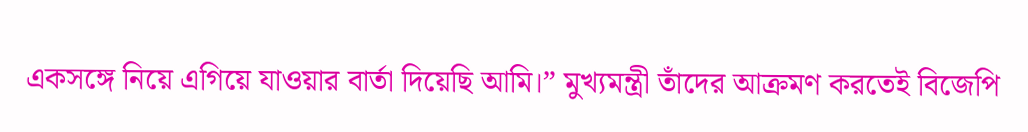একসঙ্গে নিয়ে এগিয়ে যাওয়ার বার্তা দিয়েছি আমি।” মুখ্যমন্ত্রী তাঁদের আক্রমণ করতেই বিজেপি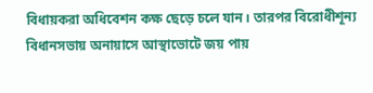বিধায়করা অধিবেশন কক্ষ ছেড়ে চলে যান। তারপর বিরোধীশূন্য বিধানসভায় অনায়াসে আস্থাভোটে জয় পায়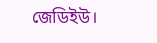জেডিইউ।